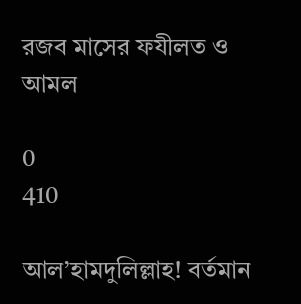রজব মাসের ফযীলত ও আমল

0
410

আল’হামদুলিল্লাহ! বর্তমান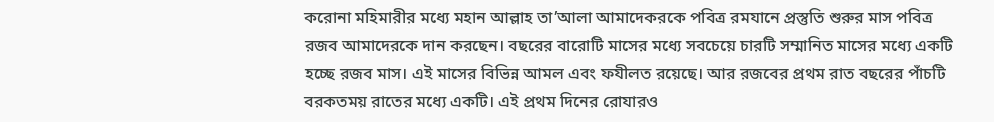করোনা মহিমারীর মধ্যে মহান আল্লাহ তা’আলা আমাদেকরকে পবিত্র রমযানে প্রস্তুতি শুরুর মাস পবিত্র রজব আমাদেরকে দান করছেন। বছরের বারোটি মাসের মধ্যে সবচেয়ে চারটি সম্মানিত মাসের মধ্যে একটি হচ্ছে রজব মাস। এই মাসের বিভিন্ন আমল এবং ফযীলত রয়েছে। আর রজবের প্রথম রাত বছরের পাঁচটি বরকতময় রাতের মধ্যে একটি। এই প্রথম দিনের রোযারও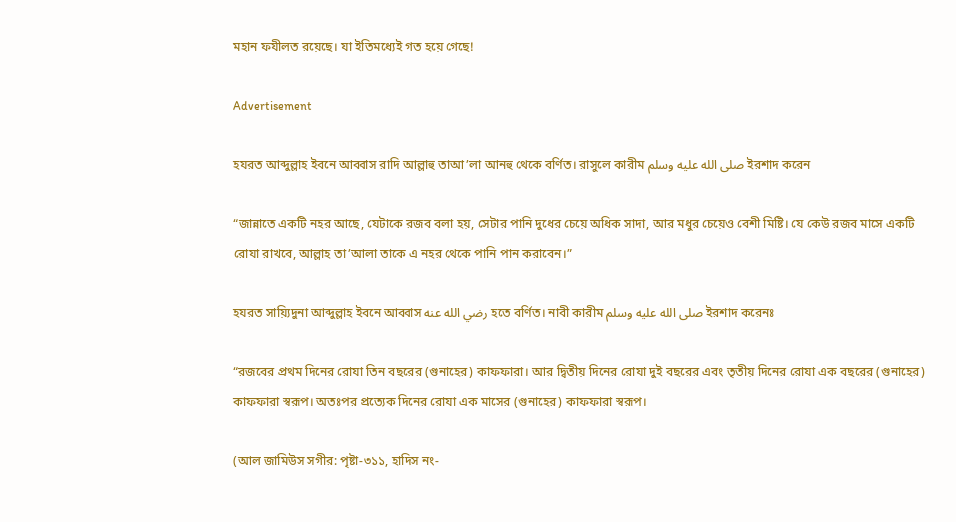মহান ফযীলত রয়েছে। যা ইতিমধ্যেই গত হয়ে গেছে!

Advertisement

হযরত আব্দুল্লাহ ইবনে আব্বাস রাদি আল্লাহু তাআ’লা আনহু থেকে বর্ণিত। রাসুলে কারীম صلى الله عليه وسلم ইরশাদ করেন

“জান্নাতে একটি নহর আছে, যেটাকে রজব বলা হয়, সেটার পানি দুধের চেয়ে অধিক সাদা, আর মধুর চেয়েও বেশী মিষ্টি। যে কেউ রজব মাসে একটি রোযা রাখবে, আল্লাহ তা’আলা তাকে এ নহর থেকে পানি পান করাবেন।”

হযরত সায়্যিদুনা আব্দুল্লাহ ইবনে আব্বাস رضي الله عنه হতে বর্ণিত। নাবী কারীম صلى الله عليه وسلم ইরশাদ করেনঃ

“রজবের প্রথম দিনের রোযা তিন বছরের (গুনাহের) কাফফারা। আর দ্বিতীয় দিনের রোযা দুই বছরের এবং তৃতীয় দিনের রোযা এক বছরের (গুনাহের) কাফফারা স্বরূপ। অতঃপর প্রত্যেক দিনের রোযা এক মাসের (গুনাহের) কাফফারা স্বরূপ।

(আল জামিউস সগীর: পৃষ্টা-৩১১, হাদিস নং-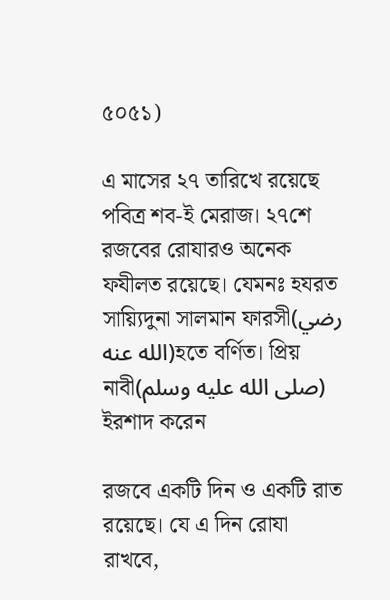৫০৫১)

এ মাসের ২৭ তারিখে রয়েছে পবিত্র শব-ই মেরাজ। ২৭শে রজবের রোযারও অনেক ফযীলত রয়েছে। যেমনঃ হযরত সায়্যিদুনা সালমান ফারসী(رضي الله عنه)হতে বর্ণিত। প্রিয় নাবী(صلى الله عليه وسلم) ইরশাদ করেন

রজবে একটি দিন ও একটি রাত রয়েছে। যে এ দিন রোযা রাখবে,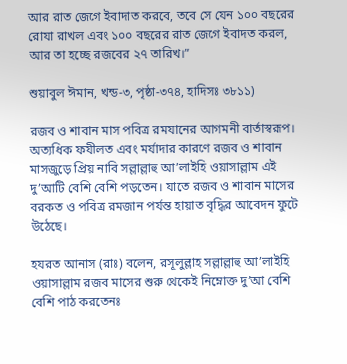আর রাত জেগে ইবাদাত করবে, তবে সে যেন ১০০ বছরের রোযা রাখল এবং ১০০ বছরের রাত জেগে ইবাদত করল, আর তা হচ্ছে রজবের ২৭ তারিখ।”

শুয়াবুল ঈমান, খন্ড-৩, পৃষ্ঠা-৩৭৪, হাদিসঃ ৩৮১১)

রজব ও শাবান মাস পবিত্র রমযানের আগমনী বার্তাস্বরূপ। অত্যধিক ফযীলত এবং মর্যাদার কারণে রজব ও শাবান মাসজুড়ে প্রিয় নাবি সল্লাল্লাহু আ’লাইহি ওয়াসাল্লাম এই দু’আটি বেশি বেশি পড়তেন। যাতে রজব ও শাবান মাসের বরকত ও পবিত্র রমজান পর্যন্ত হায়াত বৃদ্ধির আবেদন ফুটে উঠেছে।

হযরত আনাস (রাঃ) বলেন, রসূলুল্লাহ সল্লাল্লাহু আ’লাইহি ওয়াসাল্লাম রজব মাসের শুরু থেকেই নিম্নোক্ত দু’আ বেশি বেশি পাঠ করতেনঃ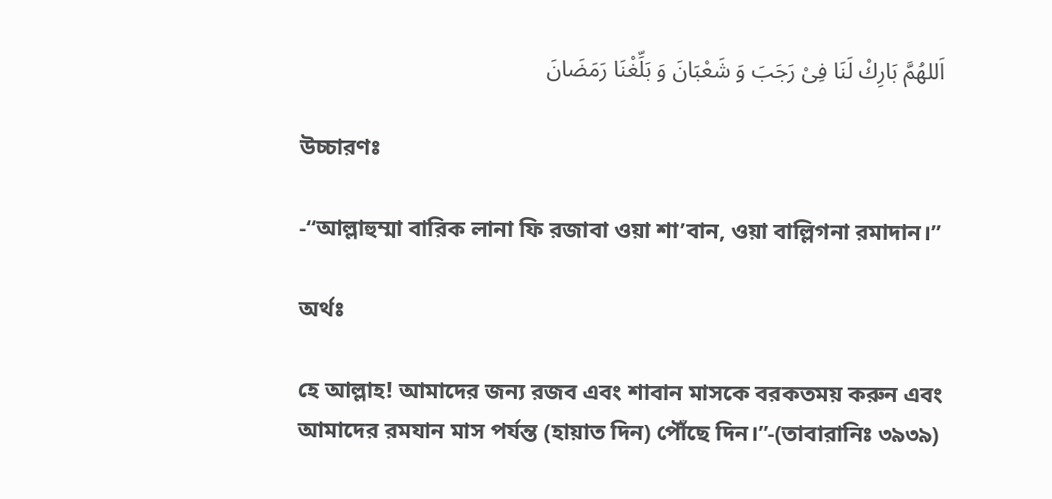اَللهُمَّ بَارِكْ لَنَا فِىْ رَجَبَ وَ شَعْبَانَ وَ بَلِّغْنَا رَمَضَانَ

উচ্চারণঃ

-“আল্লাহুম্মা বারিক লানা ফি রজাবা ওয়া শা’বান, ওয়া বাল্লিগনা রমাদান।”

অর্থঃ

হে আল্লাহ! আমাদের জন্য রজব এবং শাবান মাসকে বরকতময় করুন এবং আমাদের রমযান মাস পর্যন্ত (হায়াত দিন) পৌঁছে দিন।”-(তাবারানিঃ ৩৯৩৯)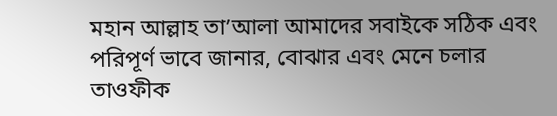মহান আল্লাহ তা’আলা আমাদের সবাইকে সঠিক এবং পরিপূর্ণ ভাবে জানার, বোঝার এবং মেনে চলার তাওফীক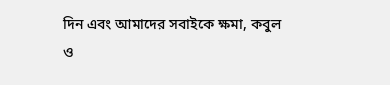দিন এবং আমাদের সবাইকে ক্ষমা, কবুল ও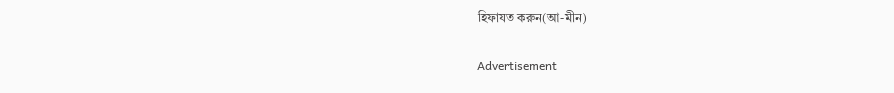হিফাযত করুন(আ-মীন)

Advertisement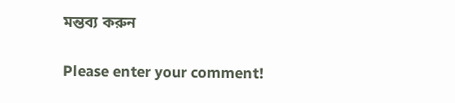মন্তব্য করুন

Please enter your comment!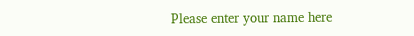Please enter your name here